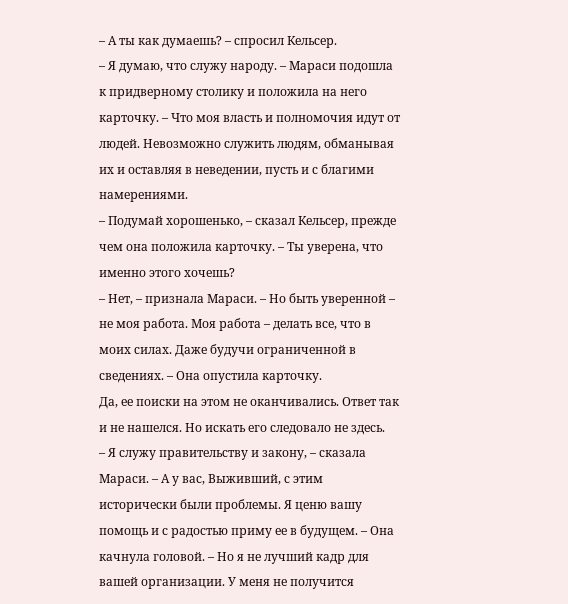– А ты как думаешь? – спросил Кельсер.
– Я думаю, что служу народу. – Мараси подошла к придверному столику и положила на него карточку. – Что моя власть и полномочия идут от людей. Невозможно служить людям, обманывая их и оставляя в неведении, пусть и с благими намерениями.
– Подумай хорошенько, – сказал Кельсер, прежде чем она положила карточку. – Ты уверена, что именно этого хочешь?
– Нет, – признала Мараси. – Но быть уверенной – не моя работа. Моя работа – делать все, что в моих силах. Даже будучи ограниченной в сведениях. – Она опустила карточку.
Да, ее поиски на этом не оканчивались. Ответ так и не нашелся. Но искать его следовало не здесь.
– Я служу правительству и закону, – сказала Мараси. – А у вас, Выживший, с этим исторически были проблемы. Я ценю вашу помощь и с радостью приму ее в будущем. – Она качнула головой. – Но я не лучший кадр для вашей организации. У меня не получится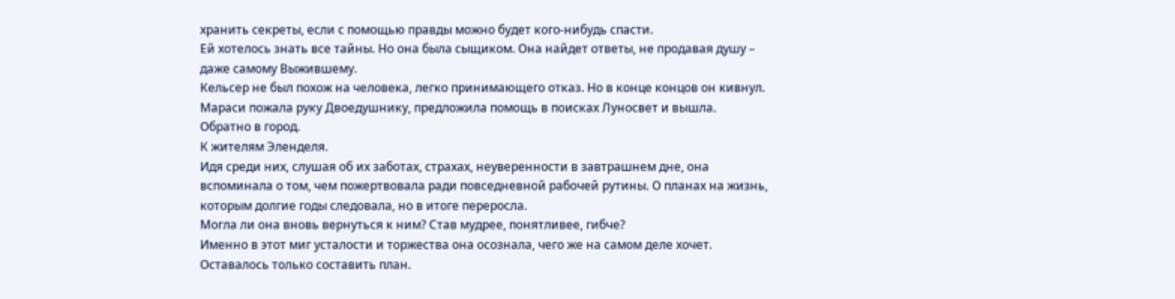хранить секреты, если с помощью правды можно будет кого-нибудь спасти.
Ей хотелось знать все тайны. Но она была сыщиком. Она найдет ответы, не продавая душу – даже самому Выжившему.
Кельсер не был похож на человека, легко принимающего отказ. Но в конце концов он кивнул. Мараси пожала руку Двоедушнику, предложила помощь в поисках Луносвет и вышла.
Обратно в город.
К жителям Эленделя.
Идя среди них, слушая об их заботах, страхах, неуверенности в завтрашнем дне, она вспоминала о том, чем пожертвовала ради повседневной рабочей рутины. О планах на жизнь, которым долгие годы следовала, но в итоге переросла.
Могла ли она вновь вернуться к ним? Став мудрее, понятливее, гибче?
Именно в этот миг усталости и торжества она осознала, чего же на самом деле хочет. Оставалось только составить план.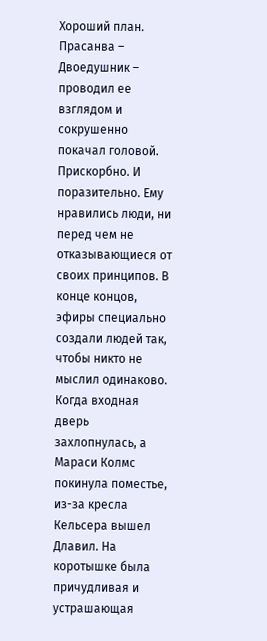Хороший план.
Прасанва – Двоедушник – проводил ее взглядом и сокрушенно покачал головой. Прискорбно. И поразительно. Ему нравились люди, ни перед чем не отказывающиеся от своих принципов. В конце концов, эфиры специально создали людей так, чтобы никто не мыслил одинаково.
Когда входная дверь захлопнулась, а Мараси Колмс покинула поместье, из-за кресла Кельсера вышел Длавил. На коротышке была причудливая и устрашающая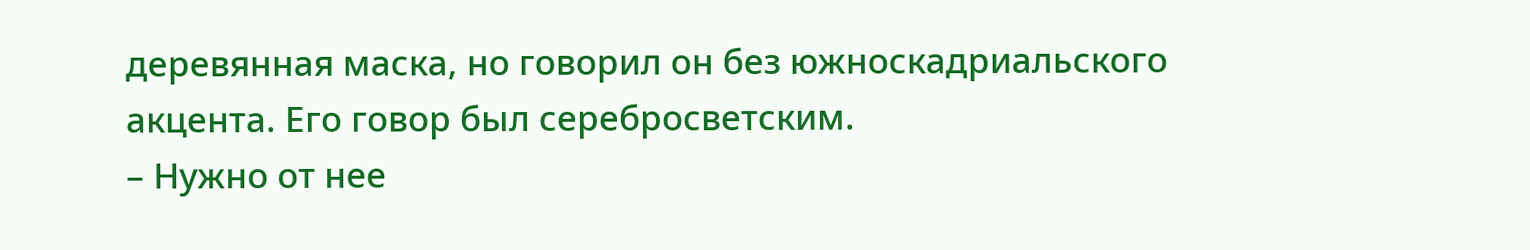деревянная маска, но говорил он без южноскадриальского акцента. Его говор был серебросветским.
– Нужно от нее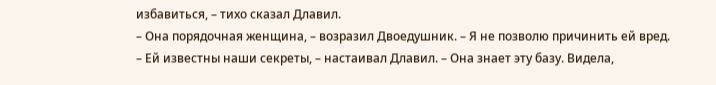избавиться, – тихо сказал Длавил.
– Она порядочная женщина, – возразил Двоедушник. – Я не позволю причинить ей вред.
– Ей известны наши секреты, – настаивал Длавил. – Она знает эту базу. Видела,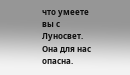что умеете вы с Луносвет. Она для нас опасна.